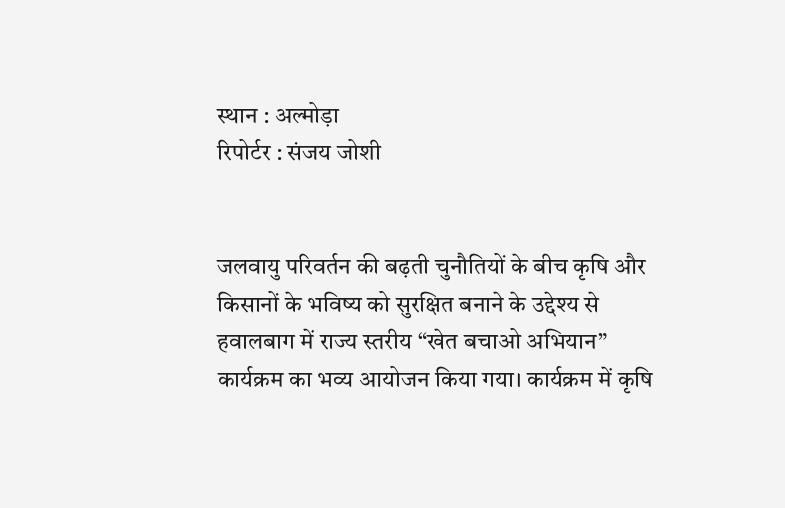स्थान : अल्मोड़ा
रिपोर्टर : संजय जोशी


जलवायु परिवर्तन की बढ़ती चुनौतियों के बीच कृषि और किसानों के भविष्य को सुरक्षित बनाने के उद्देश्य से हवालबाग में राज्य स्तरीय “खेत बचाओ अभियान” कार्यक्रम का भव्य आयोजन किया गया। कार्यक्रम में कृषि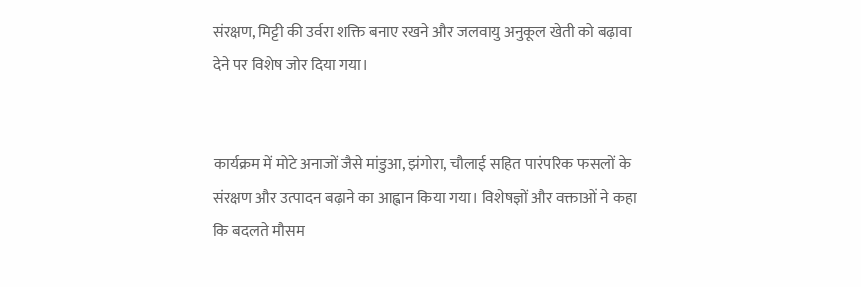संरक्षण, मिट्टी की उर्वरा शक्ति बनाए रखने और जलवायु अनुकूल खेती को बढ़ावा देने पर विशेष जोर दिया गया।


कार्यक्रम में मोटे अनाजों जैसे मांडुआ, झंगोरा, चौलाई सहित पारंपरिक फसलों के संरक्षण और उत्पादन बढ़ाने का आह्वान किया गया। विशेषज्ञों और वक्ताओं ने कहा कि बदलते मौसम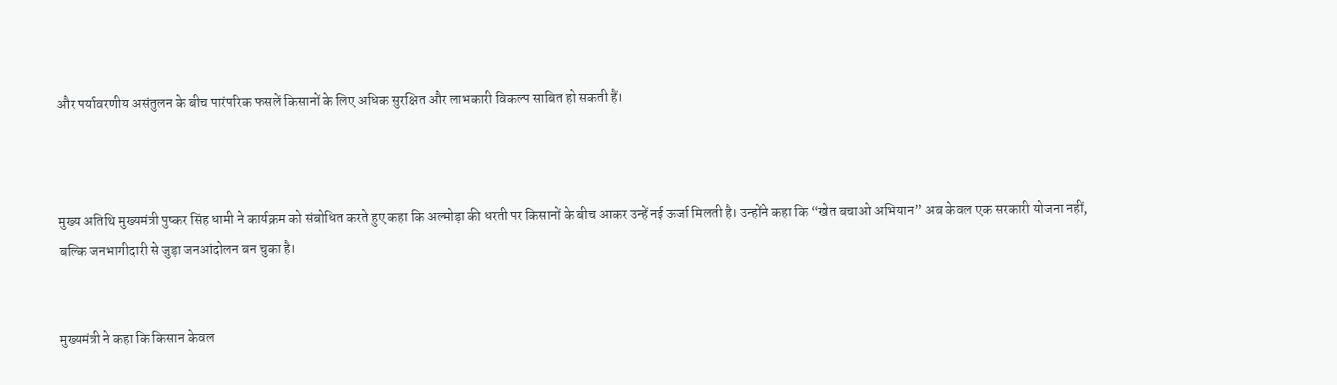और पर्यावरणीय असंतुलन के बीच पारंपरिक फसलें किसानों के लिए अधिक सुरक्षित और लाभकारी विकल्प साबित हो सकती हैं।



मुख्य अतिथि मुख्यमंत्री पुष्कर सिंह धामी ने कार्यक्रम को संबोधित करते हुए कहा कि अल्मोड़ा की धरती पर किसानों के बीच आकर उन्हें नई ऊर्जा मिलती है। उन्होंने कहा कि “खेत बचाओ अभियान” अब केवल एक सरकारी योजना नहीं, बल्कि जनभागीदारी से जुड़ा जनआंदोलन बन चुका है।


मुख्यमंत्री ने कहा कि किसान केवल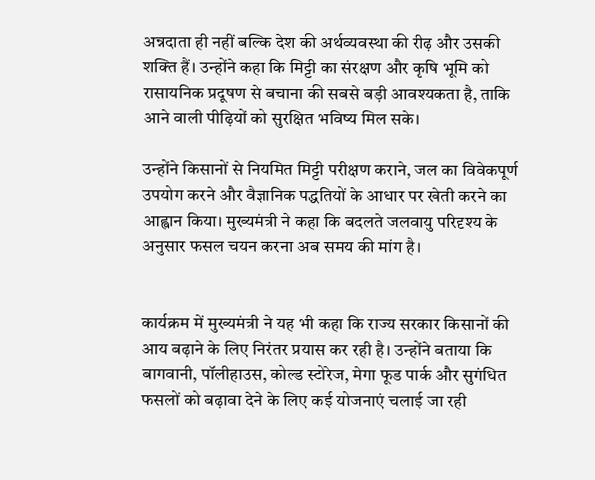अन्नदाता ही नहीं बल्कि देश की अर्थव्यवस्था की रीढ़ और उसकी शक्ति हैं। उन्होंने कहा कि मिट्टी का संरक्षण और कृषि भूमि को रासायनिक प्रदूषण से बचाना की सबसे बड़ी आवश्यकता है, ताकि आने वाली पीढ़ियों को सुरक्षित भविष्य मिल सके।

उन्होंने किसानों से नियमित मिट्टी परीक्षण कराने, जल का विवेकपूर्ण उपयोग करने और वैज्ञानिक पद्धतियों के आधार पर खेती करने का आह्वान किया। मुख्यमंत्री ने कहा कि बदलते जलवायु परिदृश्य के अनुसार फसल चयन करना अब समय की मांग है।


कार्यक्रम में मुख्यमंत्री ने यह भी कहा कि राज्य सरकार किसानों की आय बढ़ाने के लिए निरंतर प्रयास कर रही है। उन्होंने बताया कि बागवानी, पॉलीहाउस, कोल्ड स्टोरेज, मेगा फूड पार्क और सुगंधित फसलों को बढ़ावा देने के लिए कई योजनाएं चलाई जा रही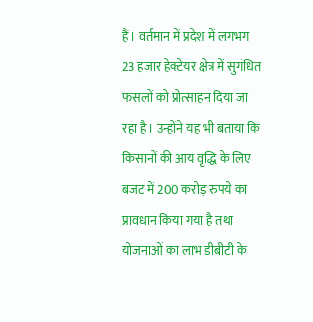हैं। वर्तमान में प्रदेश में लगभग 23 हजार हेक्टेयर क्षेत्र में सुगंधित फसलों को प्रोत्साहन दिया जा रहा है। उन्होंने यह भी बताया कि किसानों की आय वृद्धि के लिए बजट में 200 करोड़ रुपये का प्रावधान किया गया है तथा योजनाओं का लाभ डीबीटी के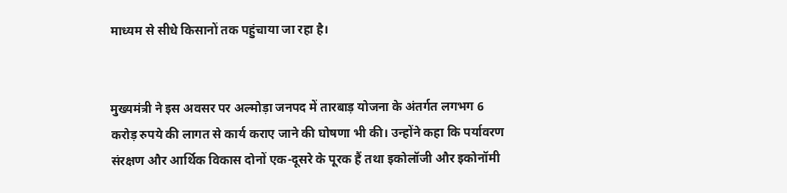माध्यम से सीधे किसानों तक पहुंचाया जा रहा है।


मुख्यमंत्री ने इस अवसर पर अल्मोड़ा जनपद में तारबाड़ योजना के अंतर्गत लगभग 6 करोड़ रुपये की लागत से कार्य कराए जाने की घोषणा भी की। उन्होंने कहा कि पर्यावरण संरक्षण और आर्थिक विकास दोनों एक-दूसरे के पूरक हैं तथा इकोलॉजी और इकोनॉमी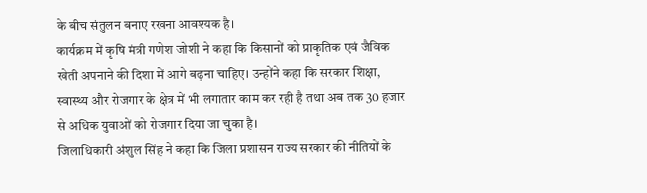के बीच संतुलन बनाए रखना आवश्यक है।
कार्यक्रम में कृषि मंत्री गणेश जोशी ने कहा कि किसानों को प्राकृतिक एवं जैविक खेती अपनाने की दिशा में आगे बढ़ना चाहिए। उन्होंने कहा कि सरकार शिक्षा, स्वास्थ्य और रोजगार के क्षेत्र में भी लगातार काम कर रही है तथा अब तक 30 हजार से अधिक युवाओं को रोजगार दिया जा चुका है।
जिलाधिकारी अंशुल सिंह ने कहा कि जिला प्रशासन राज्य सरकार की नीतियों के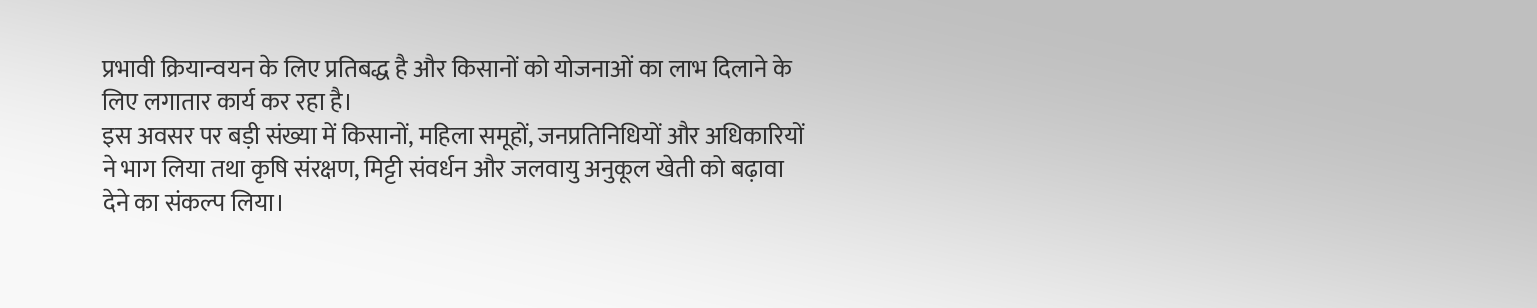प्रभावी क्रियान्वयन के लिए प्रतिबद्ध है और किसानों को योजनाओं का लाभ दिलाने के लिए लगातार कार्य कर रहा है।
इस अवसर पर बड़ी संख्या में किसानों, महिला समूहों, जनप्रतिनिधियों और अधिकारियों ने भाग लिया तथा कृषि संरक्षण, मिट्टी संवर्धन और जलवायु अनुकूल खेती को बढ़ावा देने का संकल्प लिया।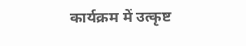कार्यक्रम में उत्कृष्ट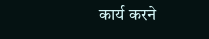कार्य करने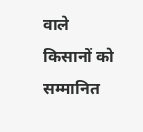वाले किसानों को सम्मानित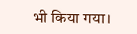भी किया गया।